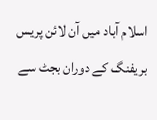اسلام آباد میں آن لائن پریس بریفنگ کے دوران بجٹ سے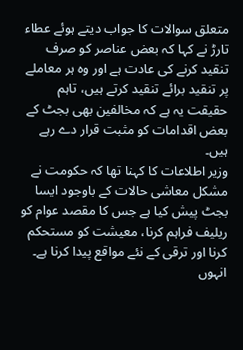متعلق سوالات کا جواب دیتے ہوئے عطاء تارڑ نے کہا کہ بعض عناصر کو صرف تنقید کرنے کی عادت ہے اور وہ ہر معاملے پر تنقید برائے تنقید کرتے ہیں، تاہم حقیقت یہ ہے کہ مخالفین بھی بجٹ کے بعض اقدامات کو مثبت قرار دے رہے ہیں۔
وزیر اطلاعات کا کہنا تھا کہ حکومت نے مشکل معاشی حالات کے باوجود ایسا بجٹ پیش کیا ہے جس کا مقصد عوام کو ریلیف فراہم کرنا، معیشت کو مستحکم کرنا اور ترقی کے نئے مواقع پیدا کرنا ہے۔ انہوں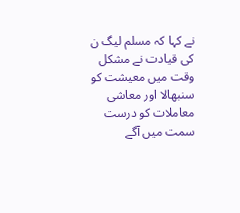نے کہا کہ مسلم لیگ ن کی قیادت نے مشکل وقت میں معیشت کو سنبھالا اور معاشی معاملات کو درست سمت میں آگے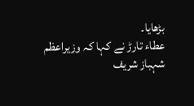بڑھایا۔
عطاء تارڑ نے کہا کہ وزیراعظم شہباز شریف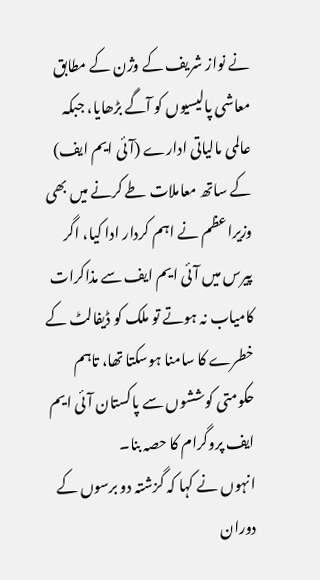نے نواز شریف کے وژن کے مطابق معاشی پالیسیوں کو آگے بڑھایا، جبکہ عالمی مالیاتی ادارے (آئی ایم ایف) کے ساتھ معاملات طے کرنے میں بھی وزیراعظم نے اہم کردار ادا کیا، اگر پیرس میں آئی ایم ایف سے مذاکرات کامیاب نہ ہوتے تو ملک کو ڈیفالٹ کے خطرے کا سامنا ہوسکتا تھا، تاہم حکومتی کوششوں سے پاکستان آئی ایم ایف پروگرام کا حصہ بنا۔
انہوں نے کہا کہ گزشتہ دو برسوں کے دوران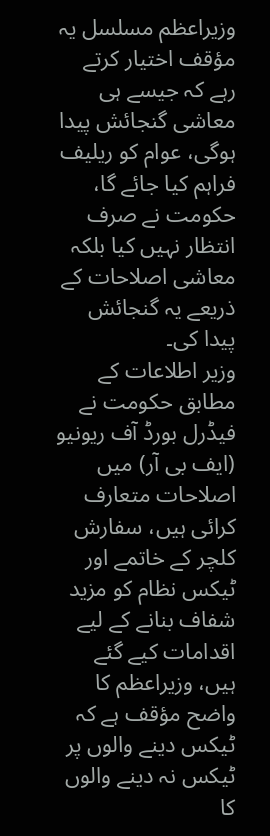وزیراعظم مسلسل یہ مؤقف اختیار کرتے رہے کہ جیسے ہی معاشی گنجائش پیدا ہوگی، عوام کو ریلیف فراہم کیا جائے گا، حکومت نے صرف انتظار نہیں کیا بلکہ معاشی اصلاحات کے ذریعے یہ گنجائش پیدا کی۔
وزیر اطلاعات کے مطابق حکومت نے فیڈرل بورڈ آف ریونیو (ایف بی آر) میں اصلاحات متعارف کرائی ہیں، سفارش کلچر کے خاتمے اور ٹیکس نظام کو مزید شفاف بنانے کے لیے اقدامات کیے گئے ہیں، وزیراعظم کا واضح مؤقف ہے کہ ٹیکس دینے والوں پر ٹیکس نہ دینے والوں کا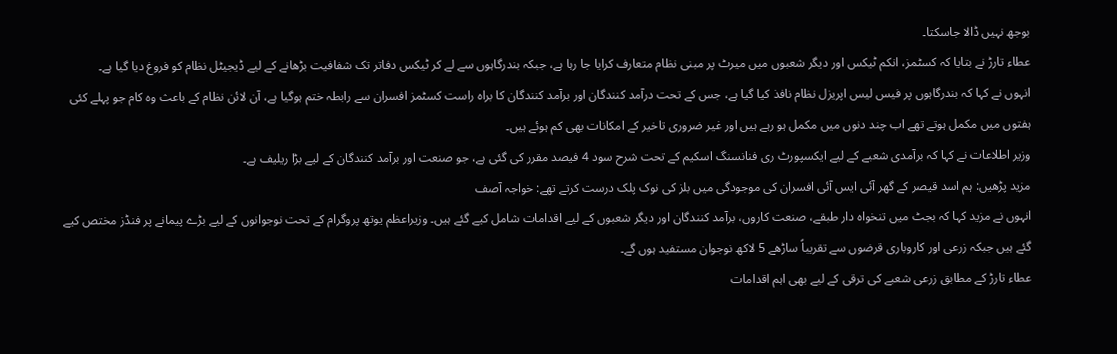بوجھ نہیں ڈالا جاسکتا۔
عطاء تارڑ نے بتایا کہ کسٹمز، انکم ٹیکس اور دیگر شعبوں میں میرٹ پر مبنی نظام متعارف کرایا جا رہا ہے، جبکہ بندرگاہوں سے لے کر ٹیکس دفاتر تک شفافیت بڑھانے کے لیے ڈیجیٹل نظام کو فروغ دیا گیا ہے۔
انہوں نے کہا کہ بندرگاہوں پر فیس لیس اپریزل نظام نافذ کیا گیا ہے، جس کے تحت درآمد کنندگان اور برآمد کنندگان کا براہ راست کسٹمز افسران سے رابطہ ختم ہوگیا ہے، آن لائن نظام کے باعث وہ کام جو پہلے کئی ہفتوں میں مکمل ہوتے تھے اب چند دنوں میں مکمل ہو رہے ہیں اور غیر ضروری تاخیر کے امکانات بھی کم ہوئے ہیں۔
وزیر اطلاعات نے کہا کہ برآمدی شعبے کے لیے ایکسپورٹ ری فنانسنگ اسکیم کے تحت شرح سود 4 فیصد مقرر کی گئی ہے، جو صنعت اور برآمد کنندگان کے لیے بڑا ریلیف ہے۔
مزید پڑھیں: ہم اسد قیصر کے گھر آئی ایس آئی افسران کی موجودگی میں بلز کی نوک پلک درست کرتے تھے: خواجہ آصف
انہوں نے مزید کہا کہ بجٹ میں تنخواہ دار طبقے، صنعت کاروں، برآمد کنندگان اور دیگر شعبوں کے لیے اقدامات شامل کیے گئے ہیں۔ وزیراعظم یوتھ پروگرام کے تحت نوجوانوں کے لیے بڑے پیمانے پر فنڈز مختص کیے گئے ہیں جبکہ زرعی اور کاروباری قرضوں سے تقریباً ساڑھے 5 لاکھ نوجوان مستفید ہوں گے۔
عطاء تارڑ کے مطابق زرعی شعبے کی ترقی کے لیے بھی اہم اقدامات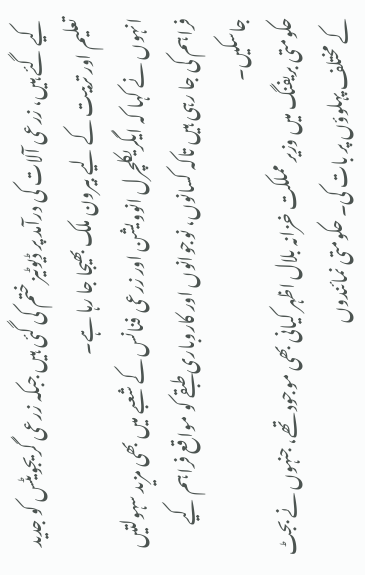کیے گئے ہیں، زرعی آلات کی درآمد پر ڈیوٹیز ختم کی گئی ہیں جبکہ زرعی گریجویٹس کو جدید تعلیم اور تربیت کے لیے بیرون ملک بھیجا جا رہا ہے۔
انہوں نے کہا کہ ایگریکلچرل انوویشن اور زرعی فنانس کے شعبے میں بھی مزید سہولتیں فراہم کی جا رہی ہیں تاکہ کسانوں، نوجوانوں اور کاروباری طبقے کو مواقع فراہم کیے جاسکیں۔
حکومتی بریفنگ میں وزیر مملکت خزانہ بلال اظہر کیانی بھی موجود تھے، جنہوں نے بجٹ کے مختلف پہلوؤں پر بات کی۔ حکومتی نمائندوں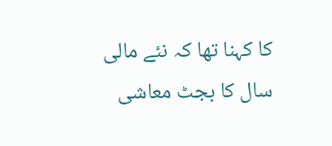کا کہنا تھا کہ نئے مالی سال کا بجٹ معاشی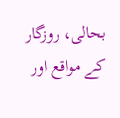بحالی، روزگار کے مواقع اور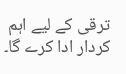ترقی کے لیے اہم کردار ادا کرے گا۔